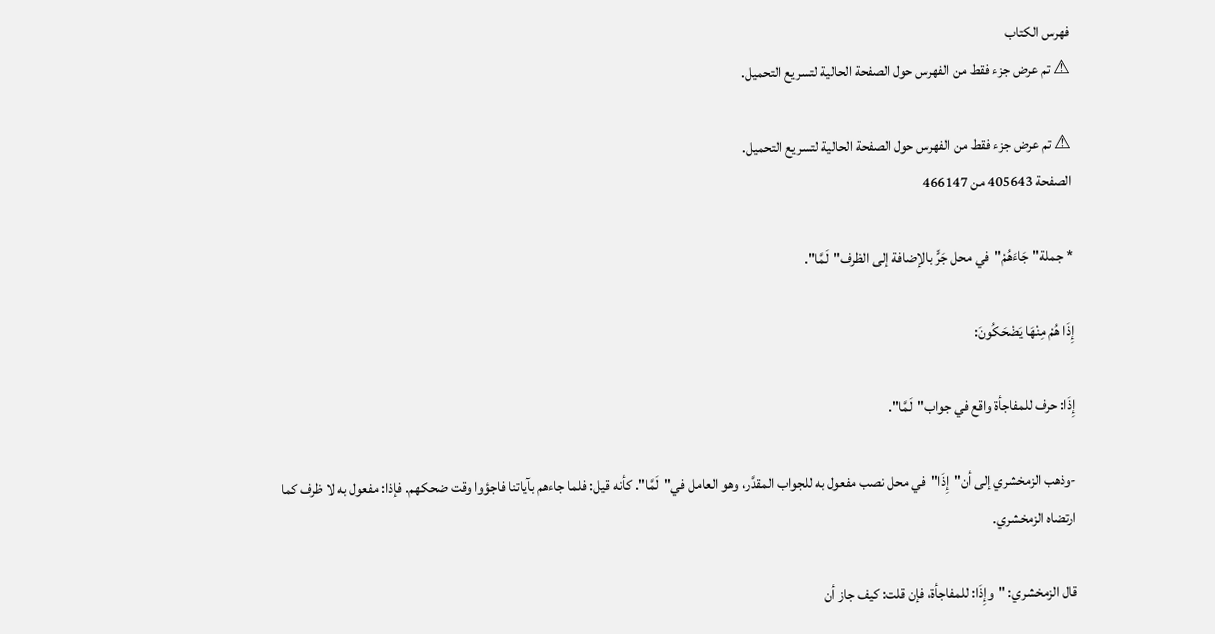فهرس الكتاب
⚠ تم عرض جزء فقط من الفهرس حول الصفحة الحالية لتسريع التحميل.

⚠ تم عرض جزء فقط من الفهرس حول الصفحة الحالية لتسريع التحميل.
الصفحة 405643 من 466147

* جملة"جَاءَهُمْ"في محل جَرٍّ بالإضافة إلى الظرف"لَمَّا".

إِذَا هُمْ مِنْهَا يَضْحَكُونَ:

إِذَا: حرف للمفاجأة واقع في جواب"لَمَّا".

-وذهب الزمخشري إلى أن"إِذَا"في محل نصب مفعول به للجواب المقدَّر، وهو العامل في"لَمَّا". كأنه قيل: فلما جاءهم بآياتنا فاجؤوا وقت ضحكهم. فإذا: مفعول به لا ظرف كما ارتضاه الزمخشري.

قال الزمخشري: "وإِذَا: للمفاجأة، فإن قلت: كيف جاز أن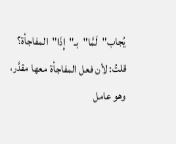يُجاب"لَمَّا"بـ"إِذَا"المفاجأة؟ قلتُ: لأن فعل المفاجأة معها مقدَّر، وهو عامل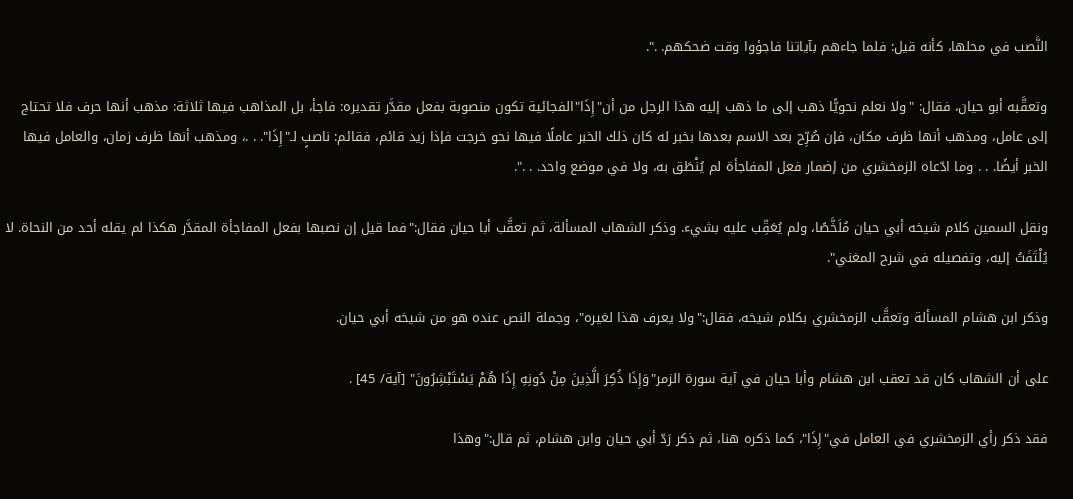النَّصب في محلها، كأنه قيل: فلما جاءهم بآياتنا فاجؤوا وقت ضحكهم. .".

وتعقَّبه أبو حيان، فقال: "ولا نعلم نحويًّا ذهب إلى ما ذهب إليه هذا الرجل من أن"إِذَا"الفجائية تكون منصوبة بفعل مقدَّر تقديره: فاجأ، بل المذاهب فيها ثلاثة: مذهب أنها حرف فلا تحتاج إلى عامل، ومذهب أنها ظرف مكان، فإن صُرِّح بعد الاسم بعدها بخبر له كان ذلك الخبر عاملًا فيها نحو خرجت فإذا زيد قائم، فقائم: ناصبٍ لـ"إِذَا". . .، ومذهب أنها ظرف زمان، والعامل فيها الخبر أيضًا. . . وما ادّعاه الزمخشري من إضمار فعل المفاجأة لم يُنْطَق به، ولا في موضع واحد. . .".

ونقل السمين كلام شيخه أبي حيان مُلَخَّصًا، ولم يُعَقِّب عليه بشيء. وذكر الشهاب المسألة، ثم تعقَّب أبا حيان فقال:"فما قيل إن نصبها بفعل المفاجأة المقدَّر هكذا لم يقله أحد من النحاة. لا يُلْتَفَتُ إليه، وتفصيله في شرح المغني".

وذكر ابن هشام المسألة وتعقَّب الزمخشري بكلام شيخه، فقال:"ولا يعرف هذا لغيره"، وجملة النص عنده هو من شيخه أبي حيان.

على أن الشهاب كان قد تعقب ابن هشام وأبا حيان في آية سورة الزمر"وَإِذَا ذُكِرَ الَّذِينَ مِنْ دُونِهِ إِذَا هُمْ يَسْتَبْشِرُونَ" [آية/ 45] .

فقد ذكر رأي الزمخشري في العامل في"إِذَا"، كما ذكره هنا، ثم ذكر رَدّ أبي حيان وابن هشام، ثم قال:"وهذا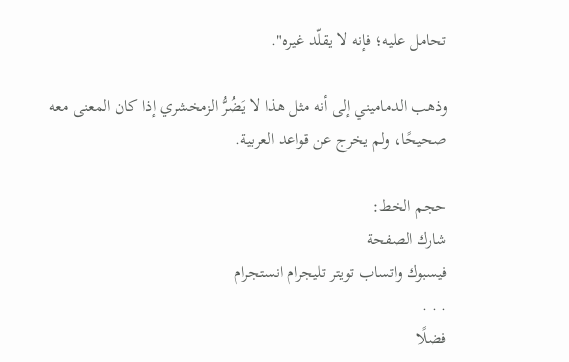تحامل عليه؛ فإنه لا يقلّد غيره".

وذهب الدماميني إلى أنه مثل هذا لا يَضُرُّ الزمخشري إذا كان المعنى معه صحيحًا، ولم يخرج عن قواعد العربية.

حجم الخط:
شارك الصفحة
فيسبوك واتساب تويتر تليجرام انستجرام
. . .
فضلًا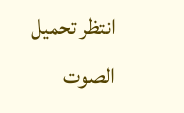انتظر تحميل الصوت